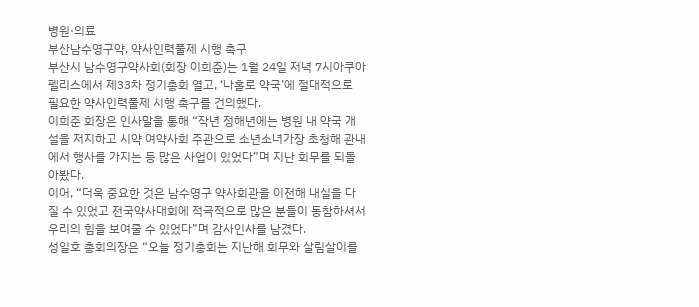병원·의료
부산남수영구약, 약사인력풀제 시행 촉구
부산시 남수영구약사회(회장 이희준)는 1월 24일 저녁 7시아쿠아펠리스에서 제33차 정기총회 열고, ‘나홀로 약국’에 절대적으로 필요한 약사인력풀제 시행 촉구를 건의했다.
이희준 회장은 인사말을 통해 “작년 정해년에는 병원 내 약국 개설을 저지하고 시약 여약사회 주관으로 소년소녀가장 초청해 관내에서 행사를 가지는 등 많은 사업이 있었다”며 지난 회무를 되돌아봤다.
이어, “더욱 중요한 것은 남수영구 약사회관을 이전해 내실을 다질 수 있었고 전국약사대회에 적극적으로 많은 분들이 동참하셔서 우리의 힘을 보여줄 수 있었다”며 감사인사를 남겼다.
성일호 총회의장은 “오늘 정기총회는 지난해 회무와 살림살이를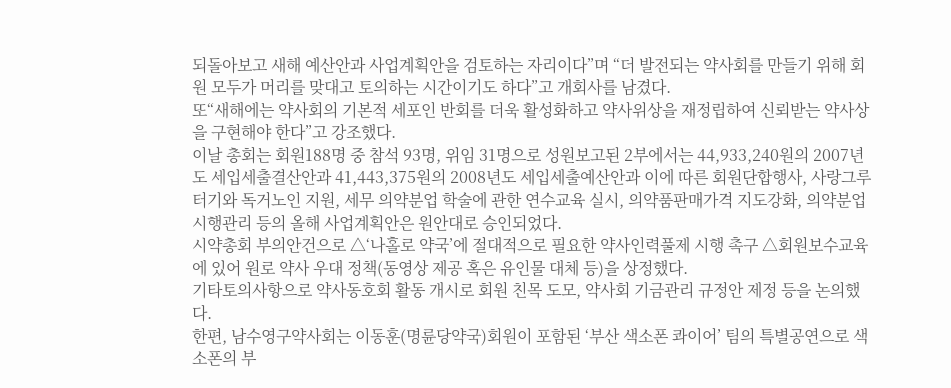되돌아보고 새해 예산안과 사업계획안을 검토하는 자리이다”며 “더 발전되는 약사회를 만들기 위해 회원 모두가 머리를 맞대고 토의하는 시간이기도 하다”고 개회사를 남겼다.
또“새해에는 약사회의 기본적 세포인 반회를 더욱 활성화하고 약사위상을 재정립하여 신뢰받는 약사상을 구현해야 한다”고 강조했다.
이날 총회는 회원188명 중 참석 93명, 위임 31명으로 성원보고된 2부에서는 44,933,240원의 2007년도 세입세출결산안과 41,443,375원의 2008년도 세입세출예산안과 이에 따른 회원단합행사, 사랑그루터기와 독거노인 지원, 세무 의약분업 학술에 관한 연수교육 실시, 의약품판매가격 지도강화, 의약분업시행관리 등의 올해 사업계획안은 원안대로 승인되었다.
시약총회 부의안건으로 △‘나홀로 약국’에 절대적으로 필요한 약사인력풀제 시행 촉구 △회원보수교육에 있어 원로 약사 우대 정책(동영상 제공 혹은 유인물 대체 등)을 상정했다.
기타토의사항으로 약사동호회 활동 개시로 회원 친목 도모, 약사회 기금관리 규정안 제정 등을 논의했다.
한편, 남수영구약사회는 이동훈(명륜당약국)회원이 포함된 ‘부산 색소폰 콰이어’ 팀의 특별공연으로 색소폰의 부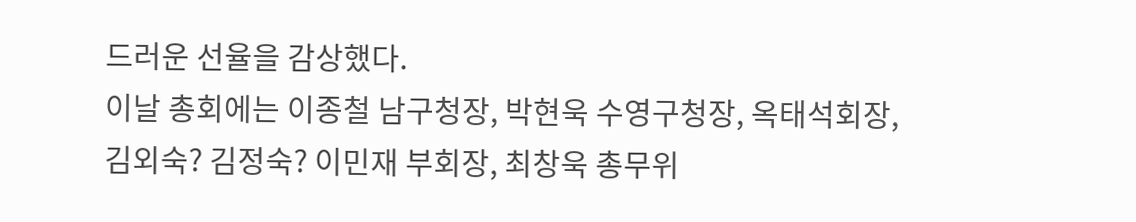드러운 선율을 감상했다.
이날 총회에는 이종철 남구청장, 박현욱 수영구청장, 옥태석회장, 김외숙? 김정숙? 이민재 부회장, 최창욱 총무위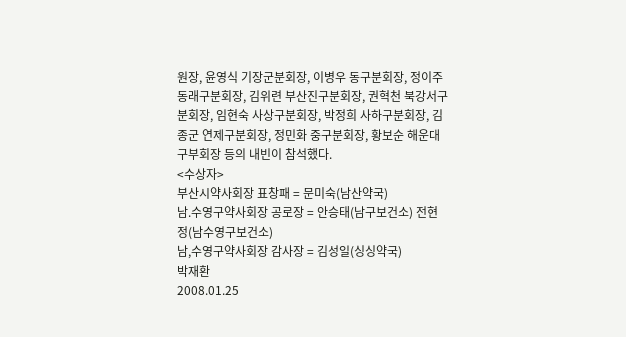원장, 윤영식 기장군분회장, 이병우 동구분회장, 정이주 동래구분회장, 김위련 부산진구분회장, 권혁천 북강서구분회장, 임현숙 사상구분회장, 박정희 사하구분회장, 김종군 연제구분회장, 정민화 중구분회장, 황보순 해운대구부회장 등의 내빈이 참석했다.
<수상자>
부산시약사회장 표창패 = 문미숙(남산약국)
남.수영구약사회장 공로장 = 안승태(남구보건소) 전현정(남수영구보건소)
남,수영구약사회장 감사장 = 김성일(싱싱약국)
박재환
2008.01.25